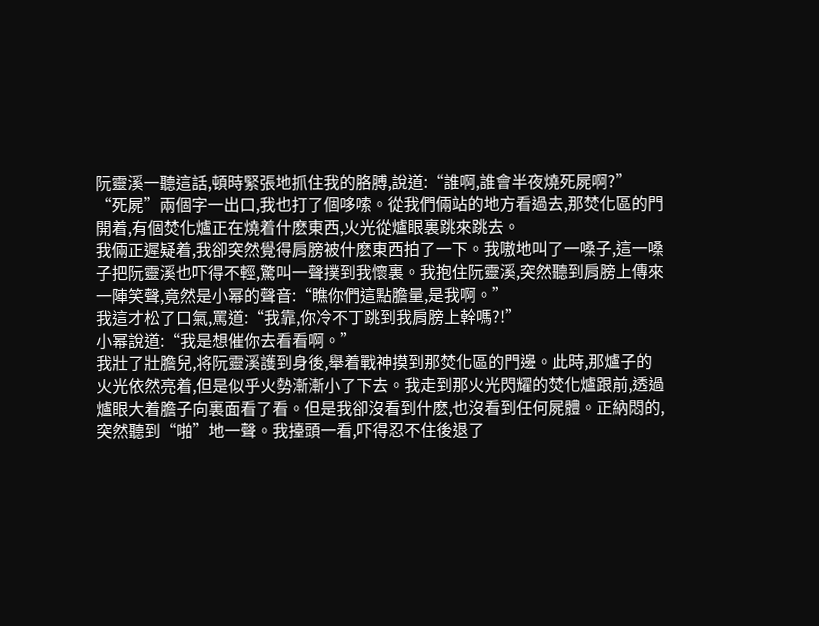阮靈溪一聽這話,頓時緊張地抓住我的胳膊,說道:“誰啊,誰會半夜燒死屍啊?”
“死屍”兩個字一出口,我也打了個哆嗦。從我們倆站的地方看過去,那焚化區的門開着,有個焚化爐正在燒着什麽東西,火光從爐眼裏跳來跳去。
我倆正遲疑着,我卻突然覺得肩膀被什麽東西拍了一下。我嗷地叫了一嗓子,這一嗓子把阮靈溪也吓得不輕,驚叫一聲撲到我懷裏。我抱住阮靈溪,突然聽到肩膀上傳來一陣笑聲,竟然是小幂的聲音:“瞧你們這點膽量,是我啊。”
我這才松了口氣,罵道:“我靠,你冷不丁跳到我肩膀上幹嗎?!”
小幂說道:“我是想催你去看看啊。”
我壯了壯膽兒,将阮靈溪護到身後,舉着戰神摸到那焚化區的門邊。此時,那爐子的火光依然亮着,但是似乎火勢漸漸小了下去。我走到那火光閃耀的焚化爐跟前,透過爐眼大着膽子向裏面看了看。但是我卻沒看到什麽,也沒看到任何屍體。正納悶的,突然聽到“啪”地一聲。我擡頭一看,吓得忍不住後退了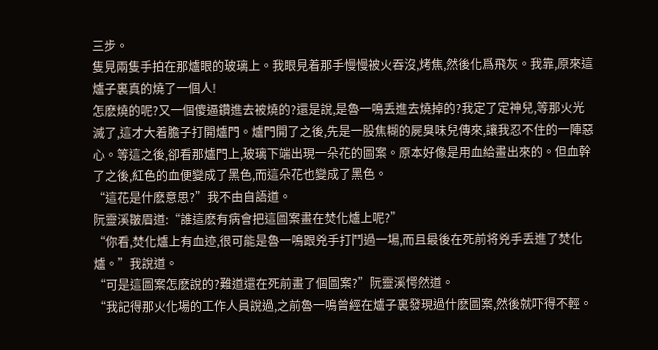三步。
隻見兩隻手拍在那爐眼的玻璃上。我眼見着那手慢慢被火吞沒,烤焦,然後化爲飛灰。我靠,原來這爐子裏真的燒了一個人!
怎麽燒的呢?又一個傻逼鑽進去被燒的?還是說,是魯一鳴丢進去燒掉的?我定了定神兒,等那火光滅了,這才大着膽子打開爐門。爐門開了之後,先是一股焦糊的屍臭味兒傳來,讓我忍不住的一陣惡心。等這之後,卻看那爐門上,玻璃下端出現一朵花的圖案。原本好像是用血給畫出來的。但血幹了之後,紅色的血便變成了黑色,而這朵花也變成了黑色。
“這花是什麽意思?”我不由自語道。
阮靈溪皺眉道:“誰這麽有病會把這圖案畫在焚化爐上呢?”
“你看,焚化爐上有血迹,很可能是魯一鳴跟兇手打鬥過一場,而且最後在死前将兇手丢進了焚化爐。”我說道。
“可是這圖案怎麽說的?難道還在死前畫了個圖案?”阮靈溪愕然道。
“我記得那火化場的工作人員說過,之前魯一鳴曾經在爐子裏發現過什麽圖案,然後就吓得不輕。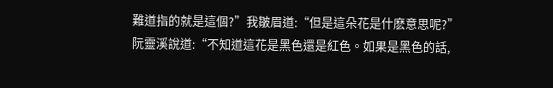難道指的就是這個?”我皺眉道:“但是這朵花是什麽意思呢?”
阮靈溪說道:“不知道這花是黑色還是紅色。如果是黑色的話,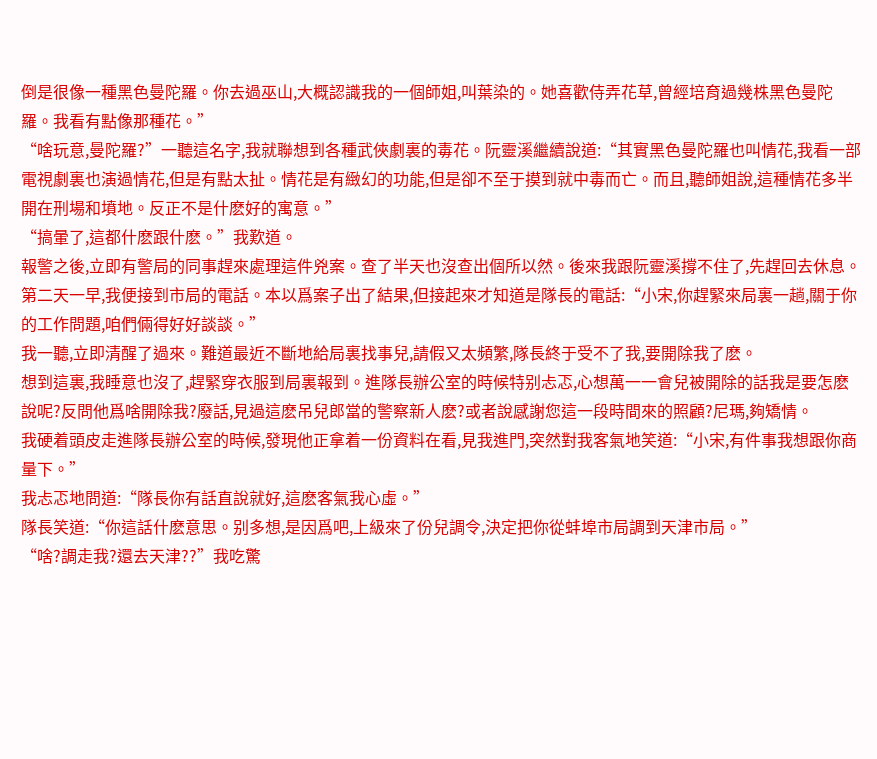倒是很像一種黑色曼陀羅。你去過巫山,大概認識我的一個師姐,叫葉染的。她喜歡侍弄花草,曾經培育過幾株黑色曼陀羅。我看有點像那種花。”
“啥玩意,曼陀羅?”一聽這名字,我就聯想到各種武俠劇裏的毒花。阮靈溪繼續說道:“其實黑色曼陀羅也叫情花,我看一部電視劇裏也演過情花,但是有點太扯。情花是有緻幻的功能,但是卻不至于摸到就中毒而亡。而且,聽師姐說,這種情花多半開在刑場和墳地。反正不是什麽好的寓意。”
“搞暈了,這都什麽跟什麽。”我歎道。
報警之後,立即有警局的同事趕來處理這件兇案。查了半天也沒查出個所以然。後來我跟阮靈溪撐不住了,先趕回去休息。
第二天一早,我便接到市局的電話。本以爲案子出了結果,但接起來才知道是隊長的電話:“小宋,你趕緊來局裏一趟,關于你的工作問題,咱們倆得好好談談。”
我一聽,立即清醒了過來。難道最近不斷地給局裏找事兒,請假又太頻繁,隊長終于受不了我,要開除我了麽。
想到這裏,我睡意也沒了,趕緊穿衣服到局裏報到。進隊長辦公室的時候特别忐忑,心想萬一一會兒被開除的話我是要怎麽說呢?反問他爲啥開除我?廢話,見過這麽吊兒郎當的警察新人麽?或者說感謝您這一段時間來的照顧?尼瑪,夠矯情。
我硬着頭皮走進隊長辦公室的時候,發現他正拿着一份資料在看,見我進門,突然對我客氣地笑道:“小宋,有件事我想跟你商量下。”
我忐忑地問道:“隊長你有話直說就好,這麽客氣我心虛。”
隊長笑道:“你這話什麽意思。别多想,是因爲吧,上級來了份兒調令,決定把你從蚌埠市局調到天津市局。”
“啥?調走我?還去天津??”我吃驚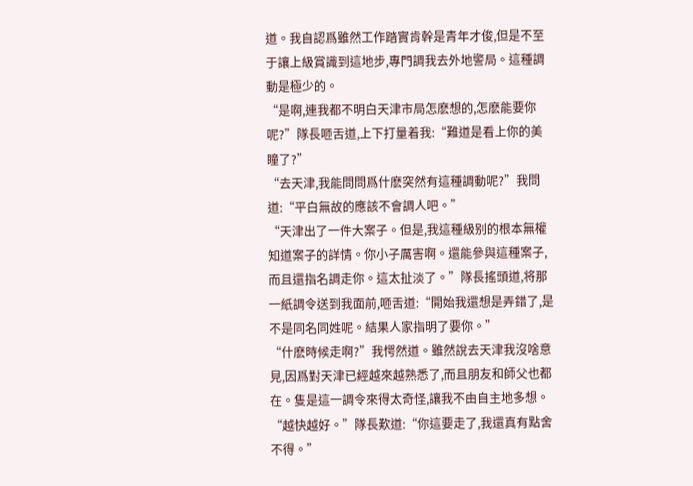道。我自認爲雖然工作踏實肯幹是青年才俊,但是不至于讓上級賞識到這地步,專門調我去外地警局。這種調動是極少的。
“是啊,連我都不明白天津市局怎麽想的,怎麽能要你呢?”隊長咂舌道,上下打量着我:“難道是看上你的美瞳了?”
“去天津,我能問問爲什麽突然有這種調動呢?”我問道:“平白無故的應該不會調人吧。”
“天津出了一件大案子。但是,我這種級别的根本無權知道案子的詳情。你小子厲害啊。還能參與這種案子,而且還指名調走你。這太扯淡了。”隊長搖頭道,将那一紙調令送到我面前,咂舌道:“開始我還想是弄錯了,是不是同名同姓呢。結果人家指明了要你。”
“什麽時候走啊?”我愕然道。雖然說去天津我沒啥意見,因爲對天津已經越來越熟悉了,而且朋友和師父也都在。隻是這一調令來得太奇怪,讓我不由自主地多想。
“越快越好。”隊長歎道:“你這要走了,我還真有點舍不得。”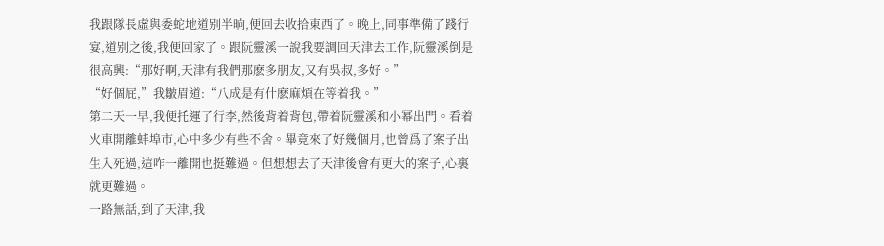我跟隊長虛與委蛇地道别半晌,便回去收拾東西了。晚上,同事準備了踐行宴,道别之後,我便回家了。跟阮靈溪一說我要調回天津去工作,阮靈溪倒是很高興:“那好啊,天津有我們那麽多朋友,又有吳叔,多好。”
“好個屁,”我皺眉道:“八成是有什麽麻煩在等着我。”
第二天一早,我便托運了行李,然後背着背包,帶着阮靈溪和小幂出門。看着火車開離蚌埠市,心中多少有些不舍。畢竟來了好幾個月,也曾爲了案子出生入死過,這咋一離開也挺難過。但想想去了天津後會有更大的案子,心裏就更難過。
一路無話,到了天津,我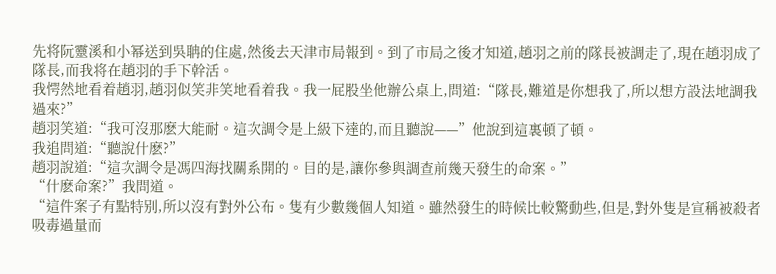先将阮靈溪和小幂送到吳聃的住處,然後去天津市局報到。到了市局之後才知道,趙羽之前的隊長被調走了,現在趙羽成了隊長,而我将在趙羽的手下幹活。
我愕然地看着趙羽,趙羽似笑非笑地看着我。我一屁股坐他辦公桌上,問道:“隊長,難道是你想我了,所以想方設法地調我過來?”
趙羽笑道:“我可沒那麽大能耐。這次調令是上級下達的,而且聽說——”他說到這裏頓了頓。
我追問道:“聽說什麽?”
趙羽說道:“這次調令是馮四海找關系開的。目的是,讓你參與調查前幾天發生的命案。”
“什麽命案?”我問道。
“這件案子有點特别,所以沒有對外公布。隻有少數幾個人知道。雖然發生的時候比較驚動些,但是,對外隻是宣稱被殺者吸毒過量而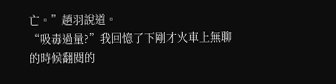亡。”趙羽說道。
“吸毒過量?”我回憶了下剛才火車上無聊的時候翻閱的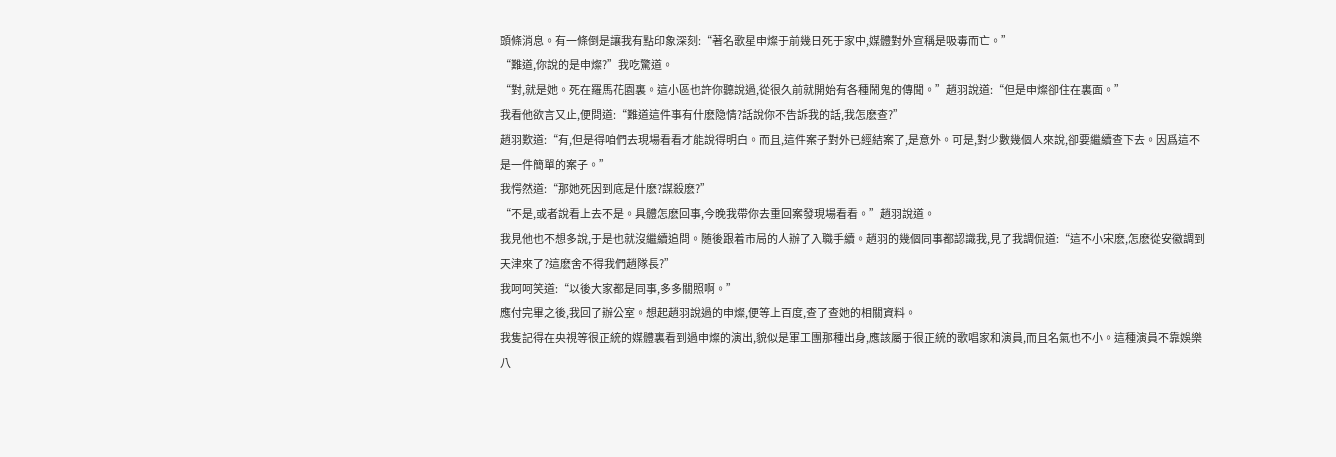頭條消息。有一條倒是讓我有點印象深刻:“著名歌星申燦于前幾日死于家中,媒體對外宣稱是吸毒而亡。”
“難道,你說的是申燦?”我吃驚道。
“對,就是她。死在羅馬花園裏。這小區也許你聽說過,從很久前就開始有各種鬧鬼的傳聞。”趙羽說道:“但是申燦卻住在裏面。”
我看他欲言又止,便問道:“難道這件事有什麽隐情?話說你不告訴我的話,我怎麽查?”
趙羽歎道:“有,但是得咱們去現場看看才能說得明白。而且,這件案子對外已經結案了,是意外。可是,對少數幾個人來說,卻要繼續查下去。因爲這不是一件簡單的案子。”
我愕然道:“那她死因到底是什麽?謀殺麽?”
“不是,或者說看上去不是。具體怎麽回事,今晚我帶你去重回案發現場看看。”趙羽說道。
我見他也不想多說,于是也就沒繼續追問。随後跟着市局的人辦了入職手續。趙羽的幾個同事都認識我,見了我調侃道:“這不小宋麽,怎麽從安徽調到天津來了?這麽舍不得我們趙隊長?”
我呵呵笑道:“以後大家都是同事,多多關照啊。”
應付完畢之後,我回了辦公室。想起趙羽說過的申燦,便等上百度,查了查她的相關資料。
我隻記得在央視等很正統的媒體裏看到過申燦的演出,貌似是軍工團那種出身,應該屬于很正統的歌唱家和演員,而且名氣也不小。這種演員不靠娛樂八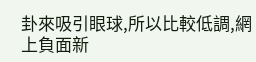卦來吸引眼球,所以比較低調,網上負面新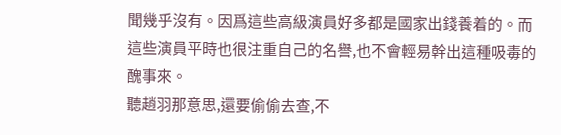聞幾乎沒有。因爲這些高級演員好多都是國家出錢養着的。而這些演員平時也很注重自己的名譽,也不會輕易幹出這種吸毒的醜事來。
聽趙羽那意思,還要偷偷去查,不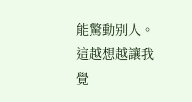能驚動别人。這越想越讓我覺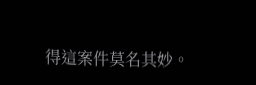得這案件莫名其妙。